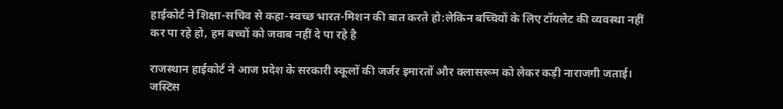हाईकोर्ट ने शिक्षा-सचिव से कहा-स्वच्छ भारत-मिशन की बात करते हो:लेकिन बच्चियों के लिए टॉयलेट की व्यवस्था नहीं कर पा रहे हो, हम बच्चों को जवाब नहीं दे पा रहे है

राजस्थान हाईकोर्ट ने आज प्रदेश के सरकारी स्कूलों की जर्जर इमारतों और क्लासरूम को लेकर कड़ी नाराजगी जताई। जस्टिस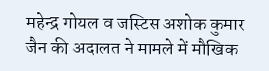महेन्द्र गोयल व जस्टिस अशोक कुमार जैन की अदालत ने मामले में मौखिक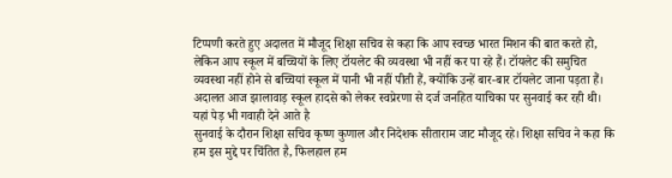टिप्पणी करते हुए अदालत में मौजूद शिक्षा सचिव से कहा कि आप स्वच्छ भारत मिशन की बात करते हो, लेकिन आप स्कूल में बच्चियों के लिए टॉयलेट की व्यवस्था भी नहीं कर पा रहे हैं। टॉयलेट की समुचित व्यवस्था नहीं होने से बच्चियां स्कूल में पानी भी नहीं पीती हैं, क्योंकि उन्हें बार-बार टॉयलेट जाना पड़ता हैं। अदालत आज झालावाड़ स्कूल हादसे को लेकर स्वप्रेरणा से दर्ज जनहित याचिका पर सुनवाई कर रही थी। यहां पेड़ भी गवाही देने आते है
सुनवाई के दौरान शिक्षा सचिव कृष्ण कुणाल और निदेशक सीताराम जाट मौजूद रहे। शिक्षा सचिव ने कहा कि हम इस मुद्दे पर चिंतित है, फिलहाल हम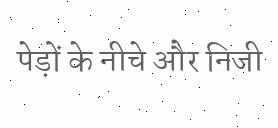पेड़ों के नीचे और निजी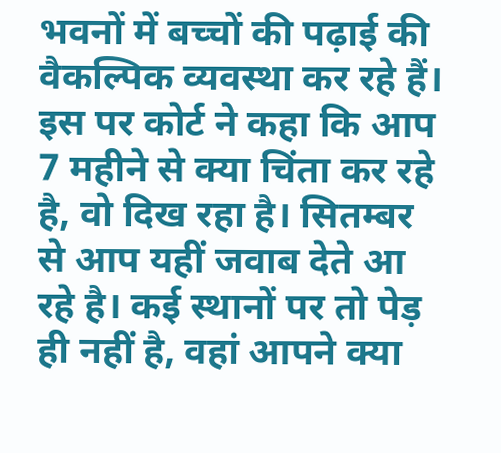भवनों में बच्चों की पढ़ाई की वैकल्पिक व्यवस्था कर रहे हैं। इस पर कोर्ट ने कहा कि आप 7 महीने से क्या चिंता कर रहे है, वो दिख रहा है। सितम्बर से आप यहीं जवाब देते आ रहे है। कई स्थानों पर तो पेड़ ही नहीं है, वहां आपने क्या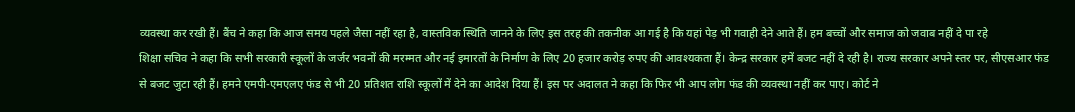व्यवस्था कर रखी हैं। बैंच ने कहा कि आज समय पहले जैसा नहीं रहा है, वास्तविक स्थिति जानने के लिए इस तरह की तकनीक आ गई है कि यहां पेड़ भी गवाही देने आते हैं। हम बच्चों और समाज को जवाब नहीं दे पा रहे
शिक्षा सचिव ने कहा कि सभी सरकारी स्कूलों के जर्जर भवनों की मरम्मत और नई इमारतों के निर्माण के लिए 20 हजार करोड़ रुपए की आवश्यकता हैं। केन्द्र सरकार हमें बजट नहीं दे रही है। राज्य सरकार अपने स्तर पर, सीएसआर फंड से बजट जुटा रही हैं। हमने एमपी-एमएलए फंड से भी 20 प्रतिशत राशि स्कूलों में देने का आदेश दिया हैं। इस पर अदालत ने कहा कि फिर भी आप लोग फंड की व्यवस्था नहीं कर पाए। कोर्ट ने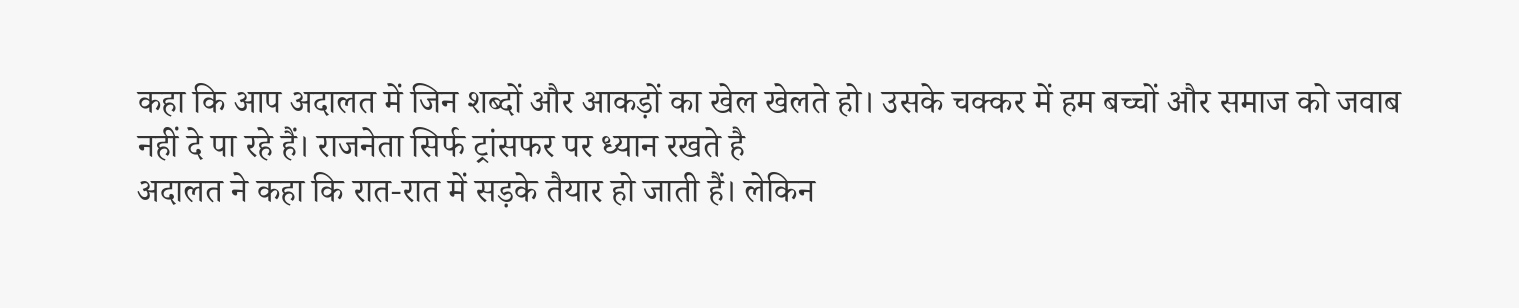कहा कि आप अदालत में जिन शब्दों और आकड़ों का खेल खेलते हो। उसके चक्कर में हम बच्चों और समाज को जवाब नहीं दे पा रहे हैं। राजनेता सिर्फ ट्रांसफर पर ध्यान रखते है
अदालत ने कहा कि रात-रात में सड़के तैयार हो जाती हैं। लेकिन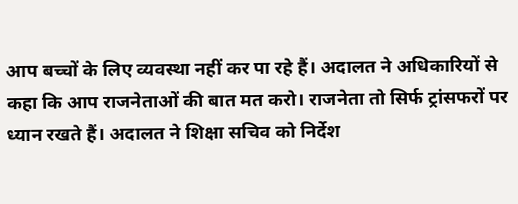आप बच्चों के लिए व्यवस्था नहीं कर पा रहे हैं। अदालत ने अधिकारियों से कहा कि आप राजनेताओं की बात मत करो। राजनेता तो सिर्फ ट्रांसफरों पर ध्यान रखते हैं। अदालत ने शिक्षा सचिव को निर्देश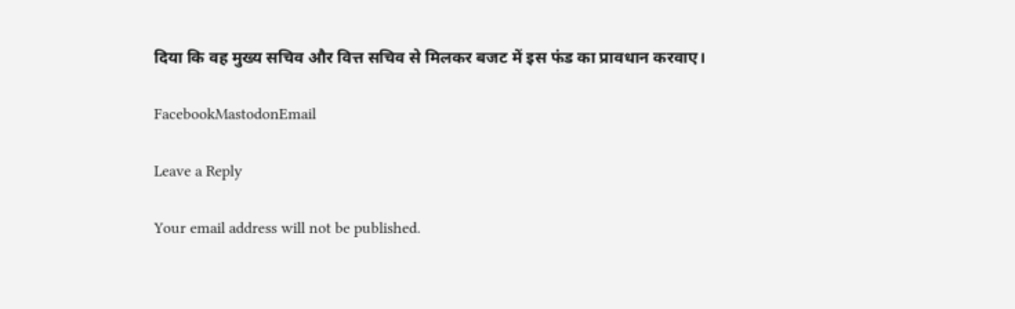दिया कि वह मुख्य सचिव और वित्त सचिव से मिलकर बजट में इस फंड का प्रावधान करवाए।

FacebookMastodonEmail

Leave a Reply

Your email address will not be published.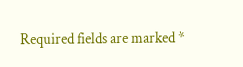Required fields are marked *